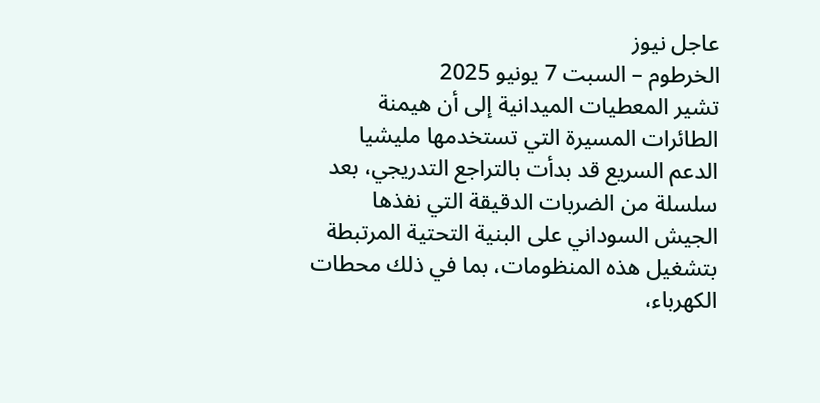عاجل نيوز
الخرطوم – السبت 7 يونيو 2025
تشير المعطيات الميدانية إلى أن هيمنة الطائرات المسيرة التي تستخدمها مليشيا الدعم السريع قد بدأت بالتراجع التدريجي، بعد سلسلة من الضربات الدقيقة التي نفذها الجيش السوداني على البنية التحتية المرتبطة بتشغيل هذه المنظومات، بما في ذلك محطات الكهرباء،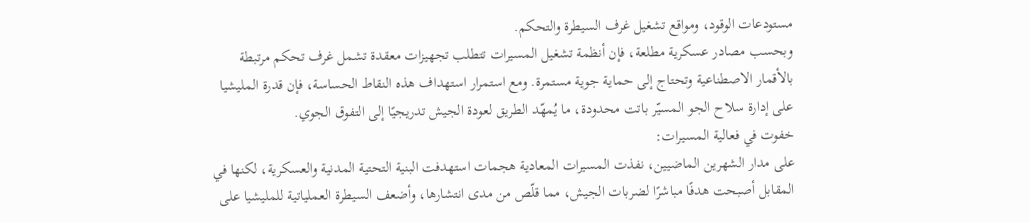مستودعات الوقود، ومواقع تشغيل غرف السيطرة والتحكم.
وبحسب مصادر عسكرية مطلعة، فإن أنظمة تشغيل المسيرات تتطلب تجهيزات معقدة تشمل غرف تحكم مرتبطة بالأقمار الاصطناعية وتحتاج إلى حماية جوية مستمرة. ومع استمرار استهداف هذه النقاط الحساسة، فإن قدرة المليشيا على إدارة سلاح الجو المسيّر باتت محدودة، ما يُمهّد الطريق لعودة الجيش تدريجيًا إلى التفوق الجوي.
خفوت في فعالية المسيرات:
على مدار الشهرين الماضيين، نفذت المسيرات المعادية هجمات استهدفت البنية التحتية المدنية والعسكرية، لكنها في المقابل أصبحت هدفًا مباشرًا لضربات الجيش، مما قلّص من مدى انتشارها، وأضعف السيطرة العملياتية للمليشيا على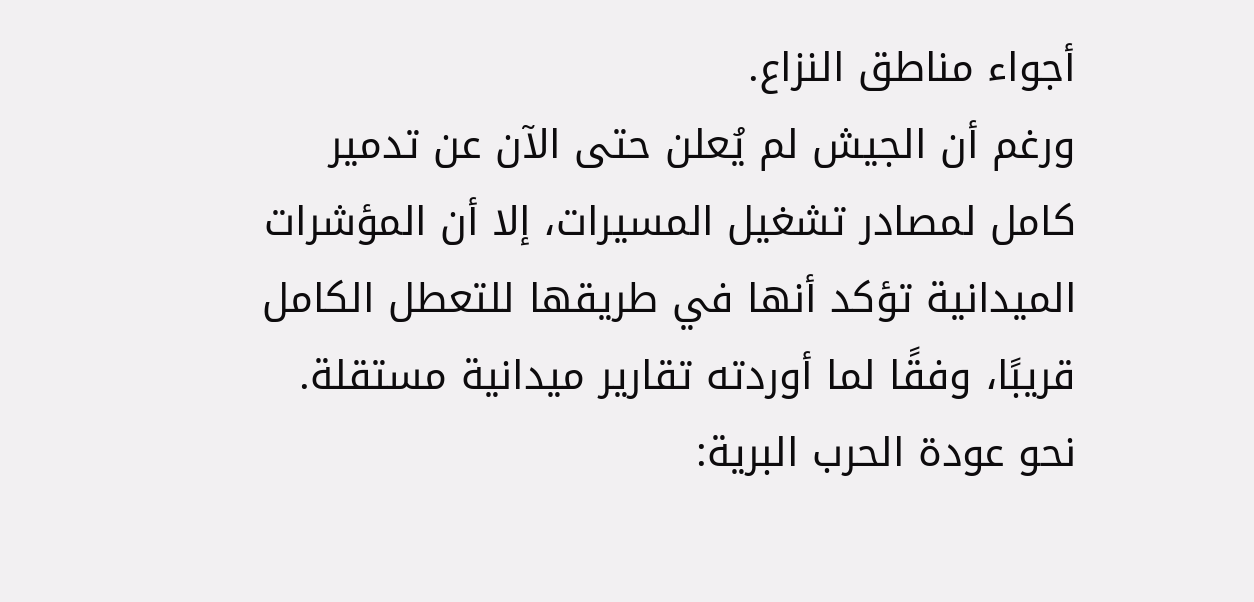أجواء مناطق النزاع.
ورغم أن الجيش لم يُعلن حتى الآن عن تدمير كامل لمصادر تشغيل المسيرات، إلا أن المؤشرات الميدانية تؤكد أنها في طريقها للتعطل الكامل قريبًا، وفقًا لما أوردته تقارير ميدانية مستقلة.
نحو عودة الحرب البرية: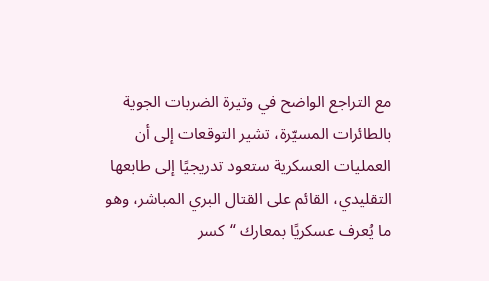مع التراجع الواضح في وتيرة الضربات الجوية بالطائرات المسيّرة، تشير التوقعات إلى أن العمليات العسكرية ستعود تدريجيًا إلى طابعها التقليدي، القائم على القتال البري المباشر، وهو ما يُعرف عسكريًا بمعارك “كسر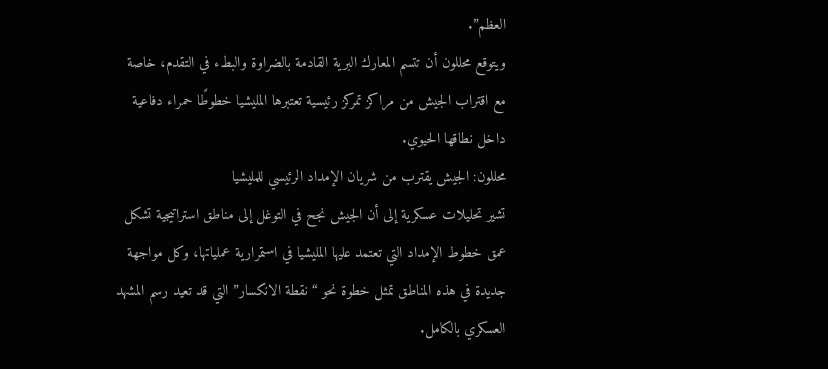العظم”.
ويتوقع محللون أن تتسم المعارك البرية القادمة بالضراوة والبطء في التقدم، خاصة مع اقتراب الجيش من مراكز تمركز رئيسية تعتبرها المليشيا خطوطًا حمراء دفاعية داخل نطاقها الحيوي.
محللون: الجيش يقترب من شريان الإمداد الرئيسي للمليشيا
تشير تحليلات عسكرية إلى أن الجيش نجح في التوغل إلى مناطق استراتيجية تشكل عمق خطوط الإمداد التي تعتمد عليها المليشيا في استمرارية عملياتها، وكل مواجهة جديدة في هذه المناطق تمثل خطوة نحو “نقطة الانكسار” التي قد تعيد رسم المشهد العسكري بالكامل.